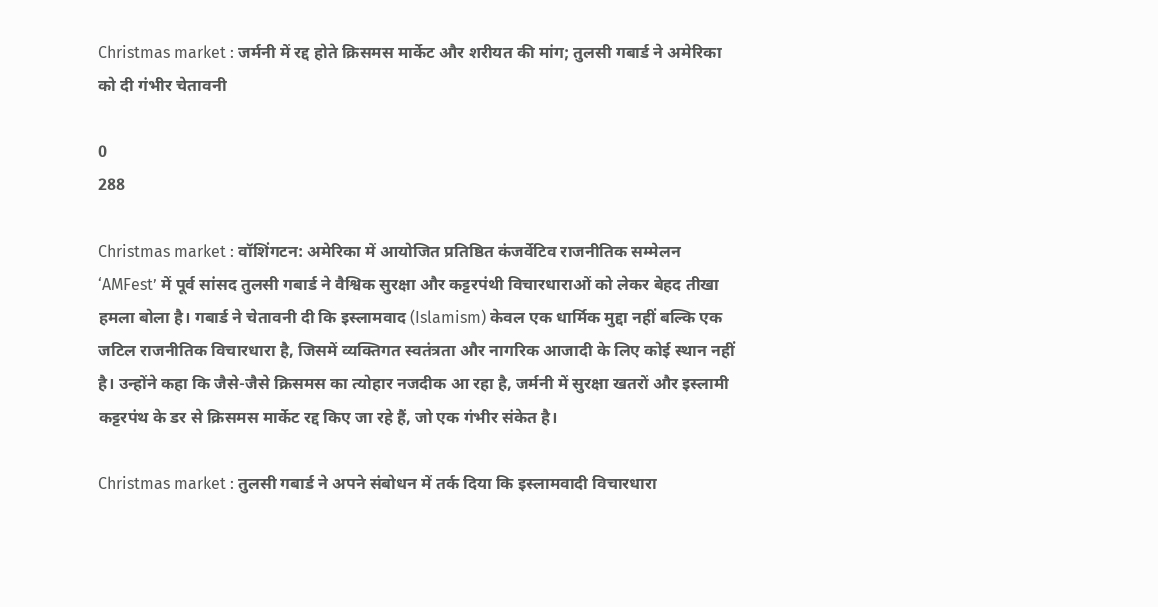Christmas market : जर्मनी में रद्द होते क्रिसमस मार्केट और शरीयत की मांग; तुलसी गबार्ड ने अमेरिका को दी गंभीर चेतावनी

0
288

Christmas market : वॉशिंगटन: अमेरिका में आयोजित प्रतिष्ठित कंजर्वेटिव राजनीतिक सम्मेलन ‘AMFest’ में पूर्व सांसद तुलसी गबार्ड ने वैश्विक सुरक्षा और कट्टरपंथी विचारधाराओं को लेकर बेहद तीखा हमला बोला है। गबार्ड ने चेतावनी दी कि इस्लामवाद (Islamism) केवल एक धार्मिक मुद्दा नहीं बल्कि एक जटिल राजनीतिक विचारधारा है, जिसमें व्यक्तिगत स्वतंत्रता और नागरिक आजादी के लिए कोई स्थान नहीं है। उन्होंने कहा कि जैसे-जैसे क्रिसमस का त्योहार नजदीक आ रहा है, जर्मनी में सुरक्षा खतरों और इस्लामी कट्टरपंथ के डर से क्रिसमस मार्केट रद्द किए जा रहे हैं, जो एक गंभीर संकेत है।

Christmas market : तुलसी गबार्ड ने अपने संबोधन में तर्क दिया कि इस्लामवादी विचारधारा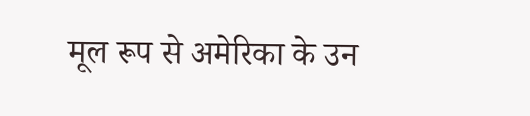मूल रूप से अमेरिका के उन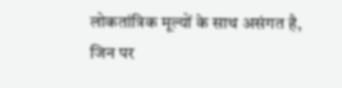लोकतांत्रिक मूल्यों के साथ असंगत है, जिन पर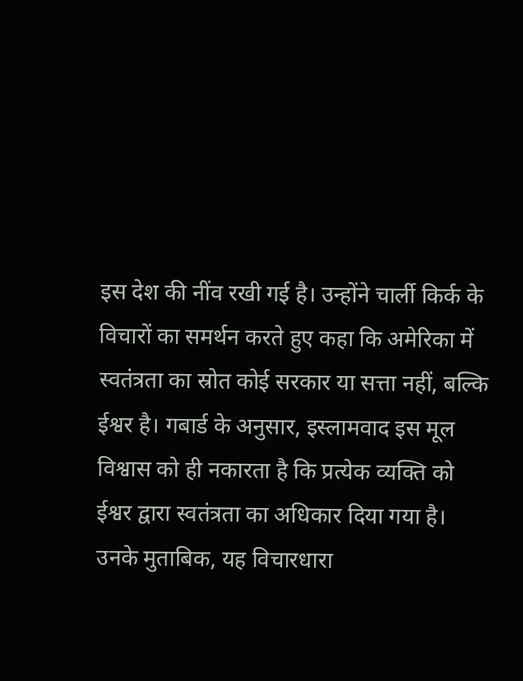इस देश की नींव रखी गई है। उन्होंने चार्ली किर्क के विचारों का समर्थन करते हुए कहा कि अमेरिका में स्वतंत्रता का स्रोत कोई सरकार या सत्ता नहीं, बल्कि ईश्वर है। गबार्ड के अनुसार, इस्लामवाद इस मूल विश्वास को ही नकारता है कि प्रत्येक व्यक्ति को ईश्वर द्वारा स्वतंत्रता का अधिकार दिया गया है। उनके मुताबिक, यह विचारधारा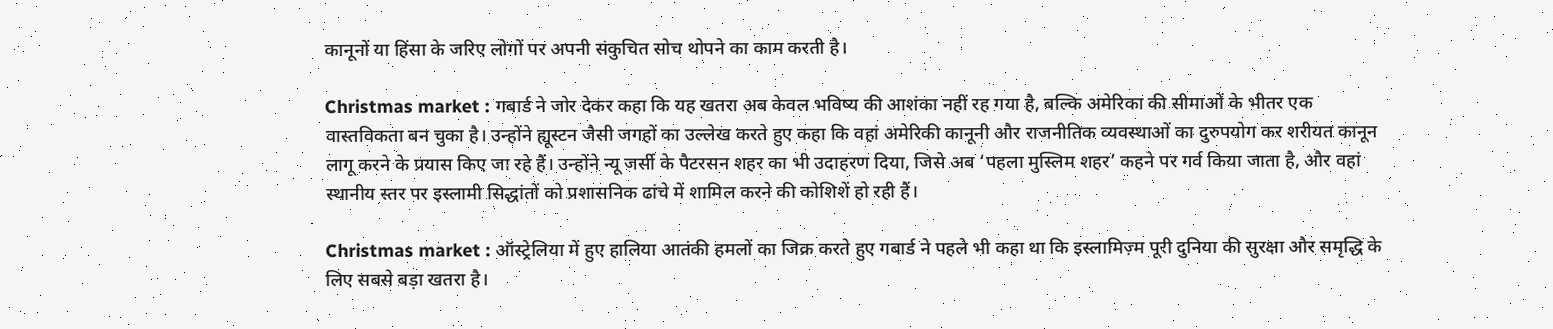कानूनों या हिंसा के जरिए लोगों पर अपनी संकुचित सोच थोपने का काम करती है।

Christmas market : गबार्ड ने जोर देकर कहा कि यह खतरा अब केवल भविष्य की आशंका नहीं रह गया है, बल्कि अमेरिका की सीमाओं के भीतर एक वास्तविकता बन चुका है। उन्होंने ह्यूस्टन जैसी जगहों का उल्लेख करते हुए कहा कि वहां अमेरिकी कानूनी और राजनीतिक व्यवस्थाओं का दुरुपयोग कर शरीयत कानून लागू करने के प्रयास किए जा रहे हैं। उन्होंने न्यू जर्सी के पैटरसन शहर का भी उदाहरण दिया, जिसे अब ‘पहला मुस्लिम शहर’ कहने पर गर्व किया जाता है, और वहां स्थानीय स्तर पर इस्लामी सिद्धांतों को प्रशासनिक ढांचे में शामिल करने की कोशिशें हो रही हैं।

Christmas market : ऑस्ट्रेलिया में हुए हालिया आतंकी हमलों का जिक्र करते हुए गबार्ड ने पहले भी कहा था कि इस्लामिज़्म पूरी दुनिया की सुरक्षा और समृद्धि के लिए सबसे बड़ा खतरा है।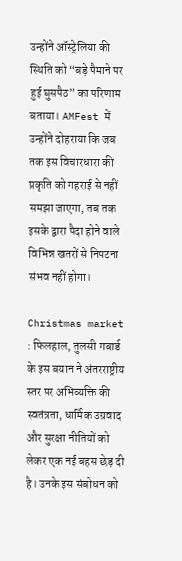उन्होंने ऑस्ट्रेलिया की स्थिति को “बड़े पैमाने पर हुई घुसपैठ” का परिणाम बताया। AMFest में उन्होंने दोहराया कि जब तक इस विचारधारा की प्रकृति को गहराई से नहीं समझा जाएगा, तब तक इसके द्वारा पैदा होने वाले विभिन्न खतरों से निपटना संभव नहीं होगा।

Christmas market : फिलहाल, तुलसी गबार्ड के इस बयान ने अंतरराष्ट्रीय स्तर पर अभिव्यक्ति की स्वतंत्रता, धार्मिक उग्रवाद और सुरक्षा नीतियों को लेकर एक नई बहस छेड़ दी है। उनके इस संबोधन को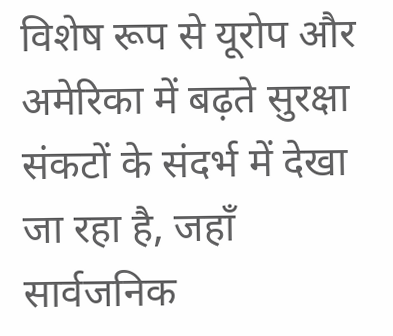विशेष रूप से यूरोप और अमेरिका में बढ़ते सुरक्षा संकटों के संदर्भ में देखा जा रहा है, जहाँ सार्वजनिक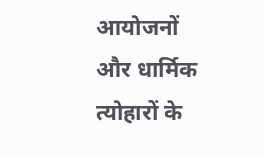आयोजनों और धार्मिक त्योहारों के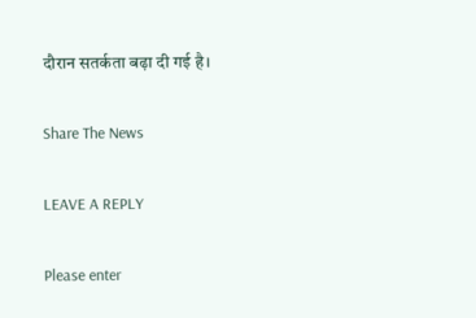दौरान सतर्कता बढ़ा दी गई है।

Share The News

LEAVE A REPLY

Please enter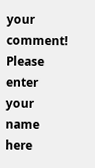your comment!
Please enter your name here